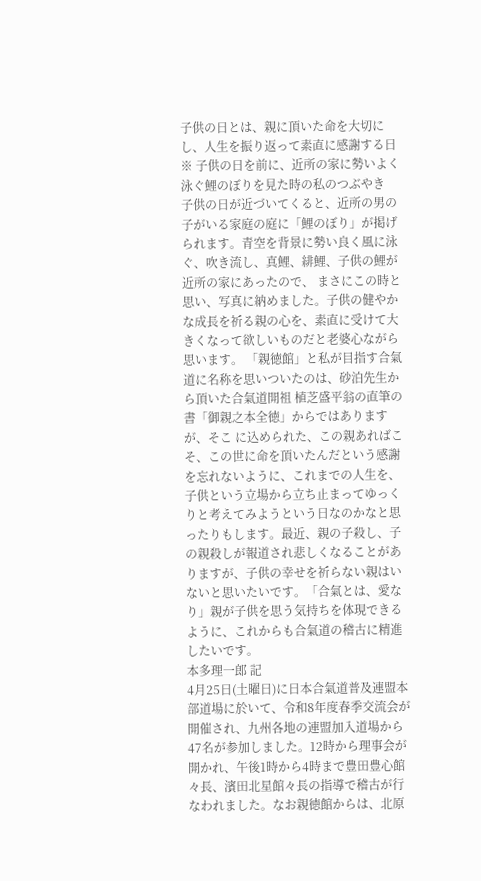子供の日とは、親に頂いた命を大切にし、人生を振り返って素直に感謝する日
※ 子供の日を前に、近所の家に勢いよく泳ぐ鯉のぼりを見た時の私のつぶやき
子供の日が近づいてくると、近所の男の子がいる家庭の庭に「鯉のぼり」が掲げられます。青空を背景に勢い良く風に泳ぐ、吹き流し、真鯉、緋鯉、子供の鯉が近所の家にあったので、 まさにこの時と思い、写真に納めました。子供の健やかな成長を祈る親の心を、素直に受けて大きくなって欲しいものだと老婆心ながら思います。 「親徳館」と私が目指す合氣道に名称を思いついたのは、砂泊先生から頂いた合氣道開祖 植芝盛平翁の直筆の書「御親之本全徳」からではありますが、そこ に込められた、この親あればこそ、この世に命を頂いたんだという感謝を忘れないように、これまでの人生を、子供という立場から立ち止まってゆっくりと考えてみようという日なのかなと思ったりもします。最近、親の子殺し、子の親殺しが報道され悲しくなることがありますが、子供の幸せを祈らない親はいないと思いたいです。「合氣とは、愛なり」親が子供を思う気持ちを体現できるように、これからも合氣道の稽古に精進したいです。
本多理一郎 記
4月25日(土曜日)に日本合氣道普及連盟本部道場に於いて、令和8年度春季交流会が開催され、九州各地の連盟加入道場から47名が参加しました。12時から理事会が開かれ、午後1時から4時まで豊田豊心館々長、濱田北星館々長の指導で稽古が行なわれました。なお親徳館からは、北原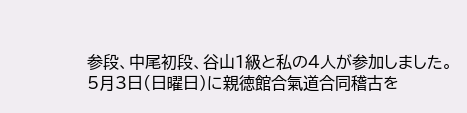参段、中尾初段、谷山1級と私の4人が参加しました。
5月3日(日曜日)に親徳館合氣道合同稽古を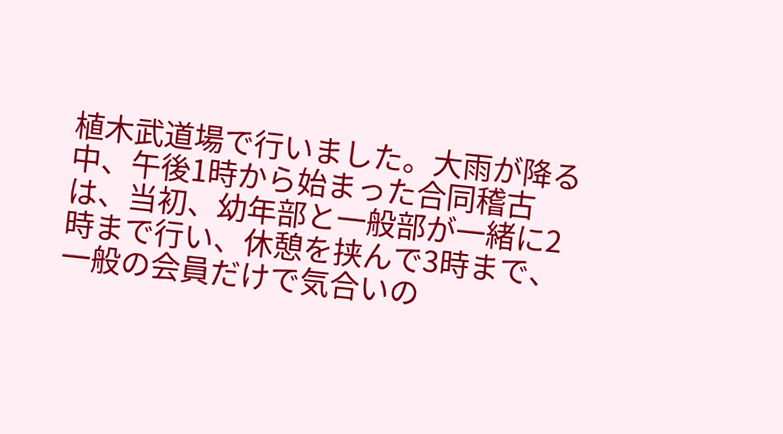植木武道場で行いました。大雨が降る中、午後1時から始まった合同稽古は、当初、幼年部と一般部が一緒に2時まで行い、休憩を挟んで3時まで、一般の会員だけで気合いの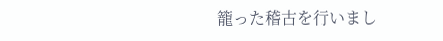籠った稽古を行いまし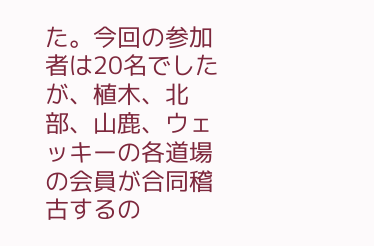た。今回の参加者は20名でしたが、植木、北部、山鹿、ウェッキーの各道場の会員が合同稽古するの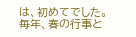は、初めてでした。毎年、春の行事と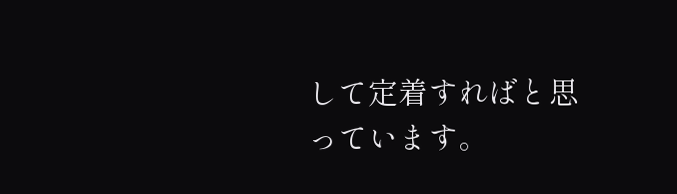して定着すればと思っています。